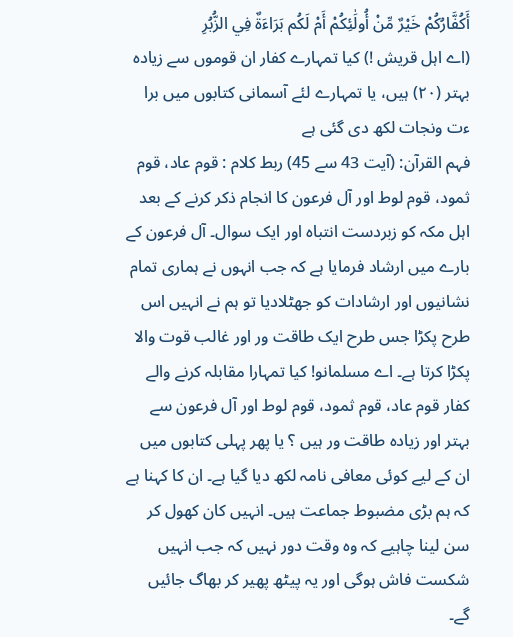أَكُفَّارُكُمْ خَيْرٌ مِّنْ أُولَٰئِكُمْ أَمْ لَكُم بَرَاءَةٌ فِي الزُّبُرِ
(اے اہل قریش !) کیا تمہارے کفار ان قوموں سے زیادہ بہتر (٢٠) ہیں، یا تمہارے لئے آسمانی کتابوں میں برا ءت ونجات لکھ دی گئی ہے
فہم القرآن: (آیت 43 سے 45) ربط کلام : قوم عاد، قوم ثمود، قوم لوط اور آل فرعون کا انجام ذکر کرنے کے بعد اہل مکہ کو زبردست انتباہ اور ایک سوال۔ آل فرعون کے بارے میں ارشاد فرمایا ہے کہ جب انہوں نے ہماری تمام نشانیوں اور ارشادات کو جھٹلادیا تو ہم نے انہیں اس طرح پکڑا جس طرح ایک طاقت ور اور غالب قوت والا پکڑا کرتا ہے۔ اے مسلمانو! کیا تمہارا مقابلہ کرنے والے کفار قوم عاد، قوم ثمود، قوم لوط اور آل فرعون سے بہتر اور زیادہ طاقت ور ہیں ؟ یا پھر پہلی کتابوں میں ان کے لیے کوئی معافی نامہ لکھ دیا گیا ہے۔ ان کا کہنا ہے کہ ہم بڑی مضبوط جماعت ہیں۔ انہیں کان کھول کر سن لینا چاہیے کہ وہ وقت دور نہیں کہ جب انہیں شکست فاش ہوگی اور یہ پیٹھ پھیر کر بھاگ جائیں گے۔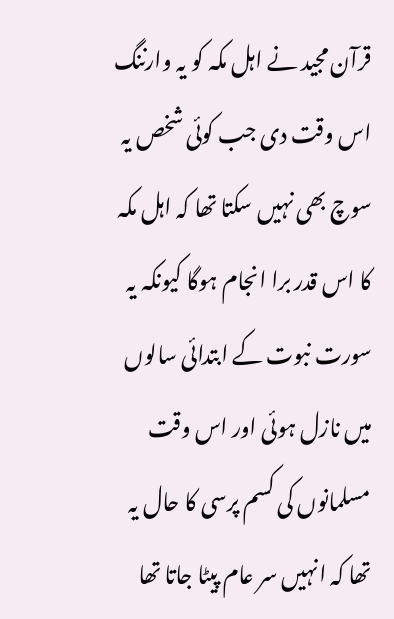قرآن مجید نے اہل مکہ کو یہ وارننگ اس وقت دی جب کوئی شخص یہ سوچ بھی نہیں سکتا تھا کہ اہل مکہ کا اس قدر برا انجام ہوگا کیونکہ یہ سورت نبوت کے ابتدائی سالوں میں نازل ہوئی اور اس وقت مسلمانوں کی کسم پرسی کا حال یہ تھا کہ انہیں سر عام پیٹا جاتا تھا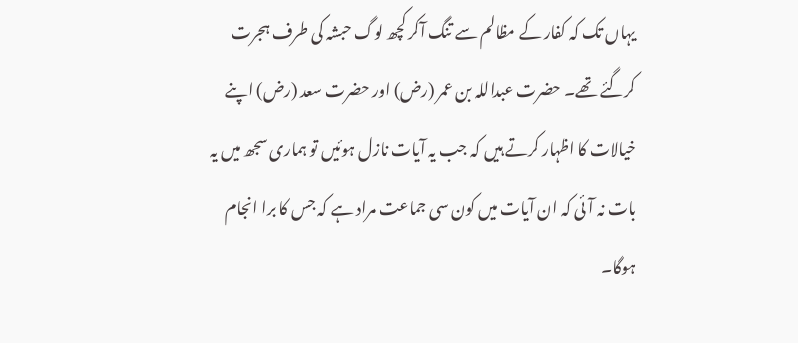یہاں تک کہ کفار کے مظالم سے تنگ آکر کچھ لوگ حبشہ کی طرف ہجرت کرگئے تھے۔ حضرت عبداللہ بن عمر (رض) اور حضرت سعد (رض) اپنے خیالات کا اظہار کرتے ہیں کہ جب یہ آیات نازل ہوئیں تو ہماری سجھ میں یہ بات نہ آئی کہ ان آیات میں کون سی جماعت مراد ہے کہ جس کا برا انجام ہوگا۔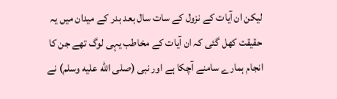لیکن ان آیات کے نزول کے سات سال بعد بدر کے میدان میں یہ حقیقت کھل گئی کہ ان آیات کے مخاطب یہی لوگ تھے جن کا انجام ہمارے سامنے آچکا ہے اور نبی (صلى الله عليه وسلم) نے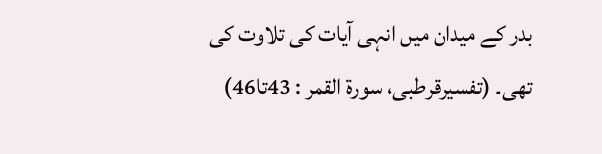بدر کے میدان میں انہی آیات کی تلاوت کی تھی۔ (تفسیرقرطبی، سورۃ القمر : 43تا46)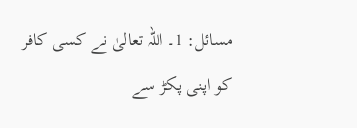مسائل: 1۔ اللہ تعالیٰ نے کسی کافر کو اپنی پکڑ سے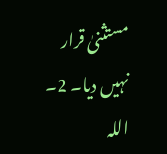مستثنیٰ قرار نہیں دیا۔ 2۔ اللہ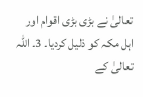تعالیٰ نے بڑی بڑی اقوام اور اہل مکہ کو ذلیل کردیا۔ 3۔ اللہ تعالیٰ کے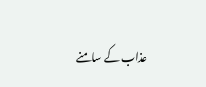عذاب کے سامنے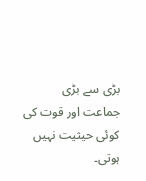بڑی سے بڑی جماعت اور قوت کی کوئی حیثیت نہیں ہوتی۔